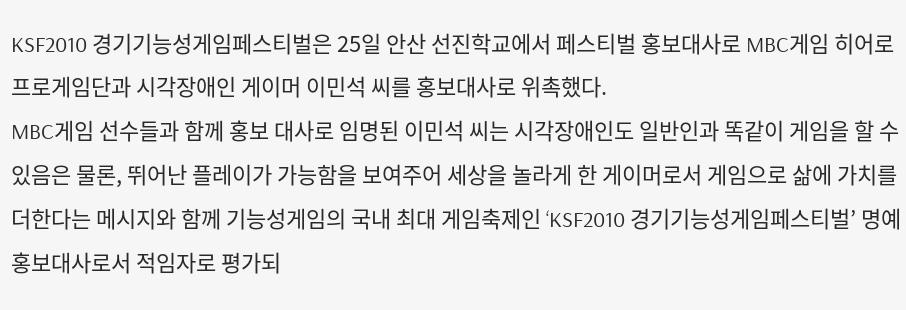KSF2010 경기기능성게임페스티벌은 25일 안산 선진학교에서 페스티벌 홍보대사로 MBC게임 히어로 프로게임단과 시각장애인 게이머 이민석 씨를 홍보대사로 위촉했다.
MBC게임 선수들과 함께 홍보 대사로 임명된 이민석 씨는 시각장애인도 일반인과 똑같이 게임을 할 수 있음은 물론, 뛰어난 플레이가 가능함을 보여주어 세상을 놀라게 한 게이머로서 게임으로 삶에 가치를 더한다는 메시지와 함께 기능성게임의 국내 최대 게임축제인 ‘KSF2010 경기기능성게임페스티벌’ 명예홍보대사로서 적임자로 평가되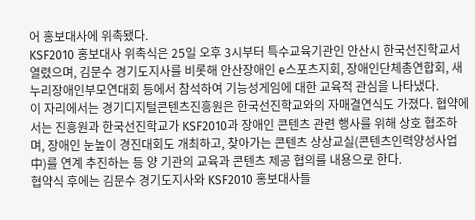어 홍보대사에 위촉됐다.
KSF2010 홍보대사 위촉식은 25일 오후 3시부터 특수교육기관인 안산시 한국선진학교서 열렸으며, 김문수 경기도지사를 비롯해 안산장애인 e스포츠지회, 장애인단체총연합회, 새누리장애인부모연대회 등에서 참석하여 기능성게임에 대한 교육적 관심을 나타냈다.
이 자리에서는 경기디지털콘텐츠진흥원은 한국선진학교와의 자매결연식도 가졌다. 협약에서는 진흥원과 한국선진학교가 KSF2010과 장애인 콘텐츠 관련 행사를 위해 상호 협조하며, 장애인 눈높이 경진대회도 개최하고, 찾아가는 콘텐츠 상상교실(콘텐츠인력양성사업中)를 연계 추진하는 등 양 기관의 교육과 콘텐츠 제공 협의를 내용으로 한다.
협약식 후에는 김문수 경기도지사와 KSF2010 홍보대사들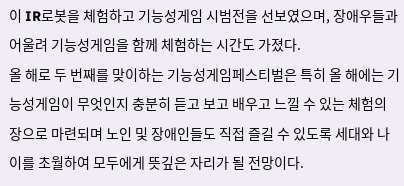이 IR로봇을 체험하고 기능성게임 시범전을 선보였으며, 장애우들과 어울려 기능성게임을 함께 체험하는 시간도 가졌다.
올 해로 두 번째를 맞이하는 기능성게임페스티벌은 특히 올 해에는 기능성게임이 무엇인지 충분히 듣고 보고 배우고 느낄 수 있는 체험의 장으로 마련되며 노인 및 장애인들도 직접 즐길 수 있도록 세대와 나이를 초월하여 모두에게 뜻깊은 자리가 될 전망이다.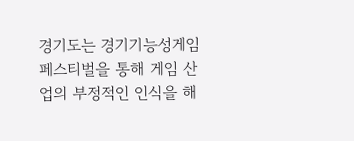경기도는 경기기능성게임페스티벌을 통해 게임 산업의 부정적인 인식을 해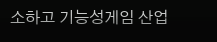소하고 기능성게임 산업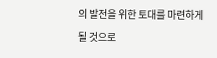의 발전을 위한 토대를 마련하게 될 것으로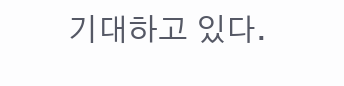기대하고 있다.